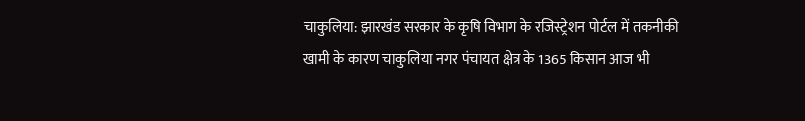चाकुलिया: झारखंड सरकार के कृषि विभाग के रजिस्ट्रेशन पोर्टल में तकनीकी खामी के कारण चाकुलिया नगर पंचायत क्षेत्र के 1365 किसान आज भी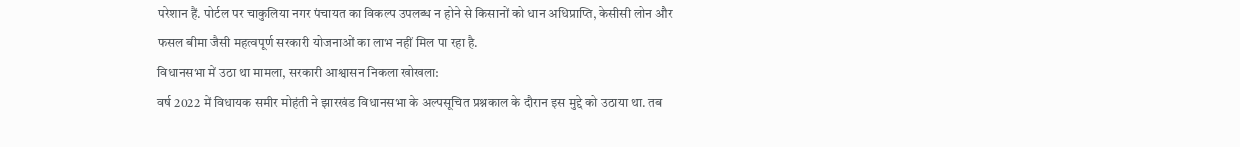परेशान हैं. पोर्टल पर चाकुलिया नगर पंचायत का विकल्प उपलब्ध न होने से किसानों को धान अधिप्राप्ति, केसीसी लोन और फसल बीमा जैसी महत्वपूर्ण सरकारी योजनाओं का लाभ नहीं मिल पा रहा है.
विधानसभा में उठा था मामला, सरकारी आश्वासन निकला खोखला:
वर्ष 2022 में विधायक समीर मोहंती ने झारखंड विधानसभा के अल्पसूचित प्रश्नकाल के दौरान इस मुद्दे को उठाया था. तब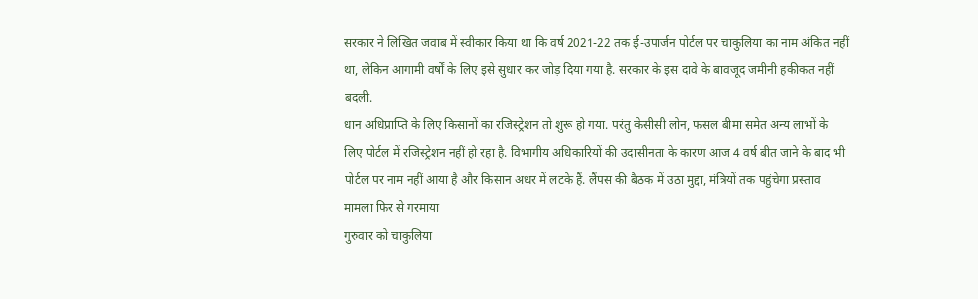सरकार ने लिखित जवाब में स्वीकार किया था कि वर्ष 2021-22 तक ई-उपार्जन पोर्टल पर चाकुलिया का नाम अंकित नहीं था, लेकिन आगामी वर्षों के लिए इसे सुधार कर जोड़ दिया गया है. सरकार के इस दावे के बावजूद जमीनी हकीकत नहीं बदली.
धान अधिप्राप्ति के लिए किसानों का रजिस्ट्रेशन तो शुरू हो गया. परंतु केसीसी लोन, फसल बीमा समेत अन्य लाभों के लिए पोर्टल में रजिस्ट्रेशन नहीं हो रहा है. विभागीय अधिकारियों की उदासीनता के कारण आज 4 वर्ष बीत जाने के बाद भी पोर्टल पर नाम नहीं आया है और किसान अधर में लटके हैं. लैंपस की बैठक में उठा मुद्दा, मंत्रियों तक पहुंचेगा प्रस्ताव
मामला फिर से गरमाया
गुरुवार को चाकुलिया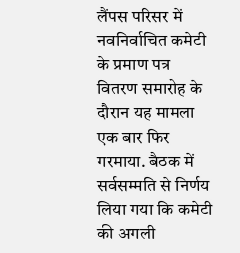लैंपस परिसर में नवनिर्वाचित कमेटी के प्रमाण पत्र वितरण समारोह के दौरान यह मामला एक बार फिर गरमाया. बैठक में सर्वसम्मति से निर्णय लिया गया कि कमेटी की अगली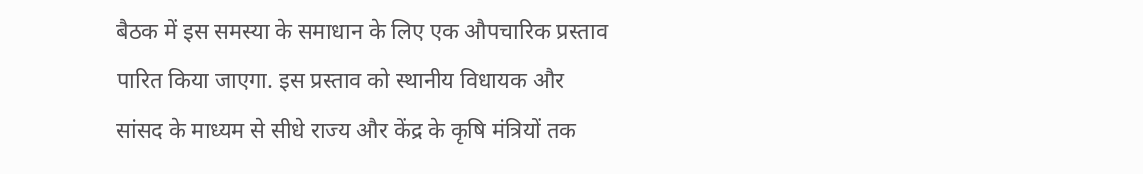बैठक में इस समस्या के समाधान के लिए एक औपचारिक प्रस्ताव पारित किया जाएगा. इस प्रस्ताव को स्थानीय विधायक और सांसद के माध्यम से सीधे राज्य और केंद्र के कृषि मंत्रियों तक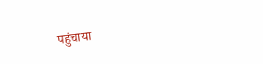पहुंचाया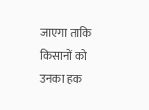जाएगा ताकि किसानों को उनका हक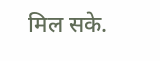मिल सके.